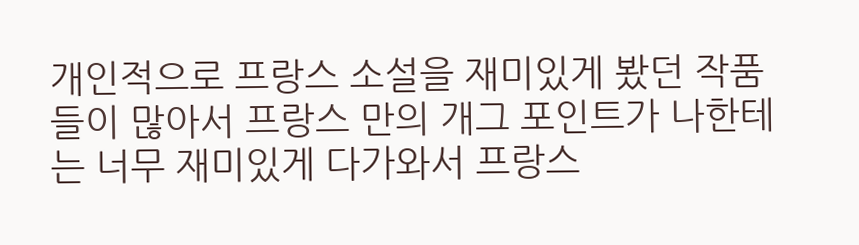개인적으로 프랑스 소설을 재미있게 봤던 작품들이 많아서 프랑스 만의 개그 포인트가 나한테는 너무 재미있게 다가와서 프랑스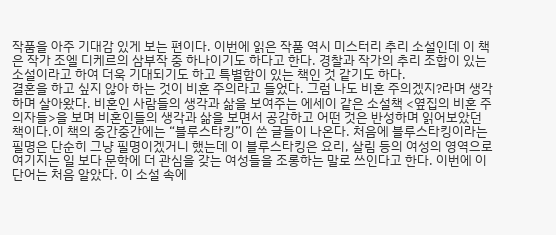작품을 아주 기대감 있게 보는 편이다. 이번에 읽은 작품 역시 미스터리 추리 소설인데 이 책은 작가 조엘 디케르의 삼부작 중 하나이기도 하다고 한다. 경찰과 작가의 추리 조합이 있는 소설이라고 하여 더욱 기대되기도 하고 특별함이 있는 책인 것 같기도 하다.
결혼을 하고 싶지 않아 하는 것이 비혼 주의라고 들었다. 그럼 나도 비혼 주의겠지?라며 생각하며 살아왔다. 비혼인 사람들의 생각과 삶을 보여주는 에세이 같은 소설책 <옆집의 비혼 주의자들>을 보며 비혼인들의 생각과 삶을 보면서 공감하고 어떤 것은 반성하며 읽어보았던 책이다.이 책의 중간중간에는 “블루스타킹”이 쓴 글들이 나온다. 처음에 블루스타킹이라는 필명은 단순히 그냥 필명이겠거니 했는데 이 블루스타킹은 요리, 살림 등의 여성의 영역으로 여기지는 일 보다 문학에 더 관심을 갖는 여성들을 조롱하는 말로 쓰인다고 한다. 이번에 이 단어는 처음 알았다. 이 소설 속에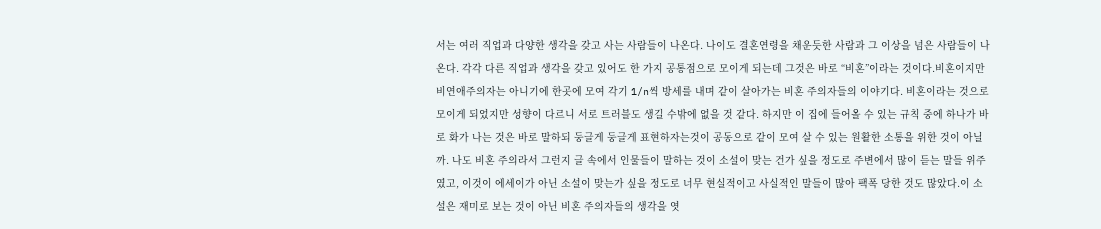서는 여러 직업과 다양한 생각을 갖고 사는 사람들이 나온다. 나이도 결혼연령을 채운듯한 사람과 그 이상을 넘은 사람들이 나온다. 각각 다른 직업과 생각을 갖고 있어도 한 가지 공통점으로 모이게 되는데 그것은 바로 “비혼”이라는 것이다.비혼이지만 비연애주의자는 아니기에 한곳에 모여 각기 1/n씩 방세를 내며 같이 살아가는 비혼 주의자들의 이야기다. 비혼이라는 것으로 모이게 되었지만 성향이 다르니 서로 트러블도 생길 수밖에 없을 것 같다. 하지만 이 집에 들어올 수 있는 규칙 중에 하나가 바로 화가 나는 것은 바로 말하되 둥글게 둥글게 표현하자는것이 공동으로 같이 모여 살 수 있는 원활한 소통을 위한 것이 아닐까. 나도 비혼 주의라서 그런지 글 속에서 인물들이 말하는 것이 소설이 맞는 건가 싶을 정도로 주변에서 많이 듣는 말들 위주였고, 이것이 에세이가 아닌 소설이 맞는가 싶을 정도로 너무 현실적이고 사실적인 말들이 많아 팩폭 당한 것도 많았다.이 소설은 재미로 보는 것이 아닌 비혼 주의자들의 생각을 엿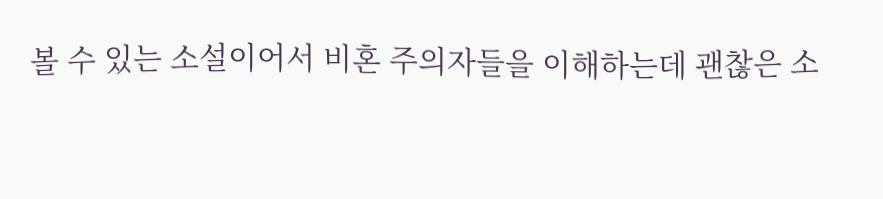볼 수 있는 소설이어서 비혼 주의자들을 이해하는데 괜찮은 소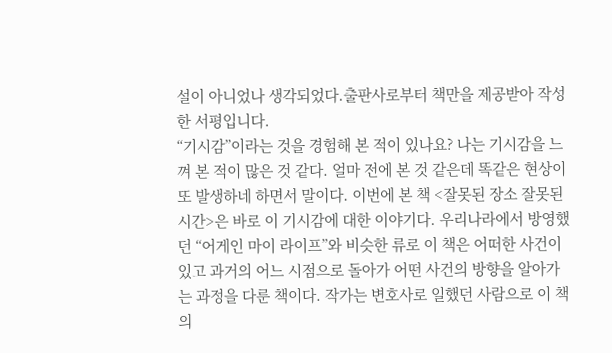설이 아니었나 생각되었다.출판사로부터 책만을 제공받아 작성한 서평입니다.
“기시감”이라는 것을 경험해 본 적이 있나요? 나는 기시감을 느껴 본 적이 많은 것 같다. 얼마 전에 본 것 같은데 똑같은 현상이 또 발생하네 하면서 말이다. 이번에 본 책 <잘못된 장소 잘못된 시간>은 바로 이 기시감에 대한 이야기다. 우리나라에서 방영했던 “어게인 마이 라이프”와 비슷한 류로 이 책은 어떠한 사건이 있고 과거의 어느 시점으로 돌아가 어떤 사건의 방향을 알아가는 과정을 다룬 책이다. 작가는 변호사로 일했던 사람으로 이 책의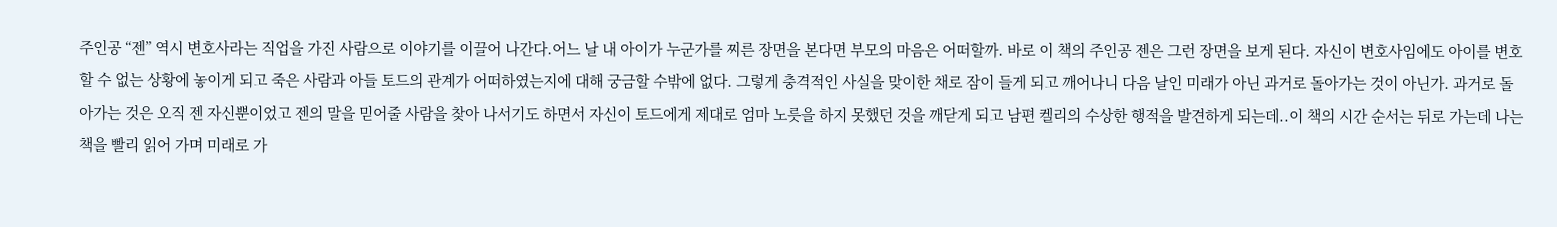주인공 “젠” 역시 변호사라는 직업을 가진 사람으로 이야기를 이끌어 나간다.어느 날 내 아이가 누군가를 찌른 장면을 본다면 부모의 마음은 어떠할까. 바로 이 책의 주인공 젠은 그런 장면을 보게 된다. 자신이 변호사임에도 아이를 변호할 수 없는 상황에 놓이게 되고 죽은 사람과 아들 토드의 관계가 어떠하였는지에 대해 궁금할 수밖에 없다. 그렇게 충격적인 사실을 맞이한 채로 잠이 들게 되고 깨어나니 다음 날인 미래가 아닌 과거로 돌아가는 것이 아닌가. 과거로 돌아가는 것은 오직 젠 자신뿐이었고 젠의 말을 믿어줄 사람을 찾아 나서기도 하면서 자신이 토드에게 제대로 엄마 노릇을 하지 못했던 것을 깨닫게 되고 남편 켈리의 수상한 행적을 발견하게 되는데..이 책의 시간 순서는 뒤로 가는데 나는 책을 빨리 읽어 가며 미래로 가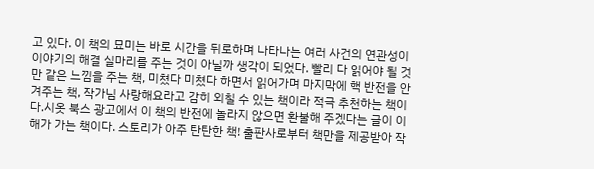고 있다. 이 책의 묘미는 바로 시간을 뒤로하며 나타나는 여러 사건의 연관성이 이야기의 해결 실마리를 주는 것이 아닐까 생각이 되었다. 빨리 다 읽어야 될 것만 같은 느낌을 주는 책, 미쳤다 미쳤다 하면서 읽어가며 마지막에 핵 반전을 안겨주는 책, 작가님 사랑해요라고 감히 외칠 수 있는 책이라 적극 추천하는 책이다.시옷 북스 광고에서 이 책의 반전에 놀라지 않으면 환불해 주겠다는 글이 이해가 가는 책이다. 스토리가 아주 탄탄한 책! 출판사로부터 책만을 제공받아 작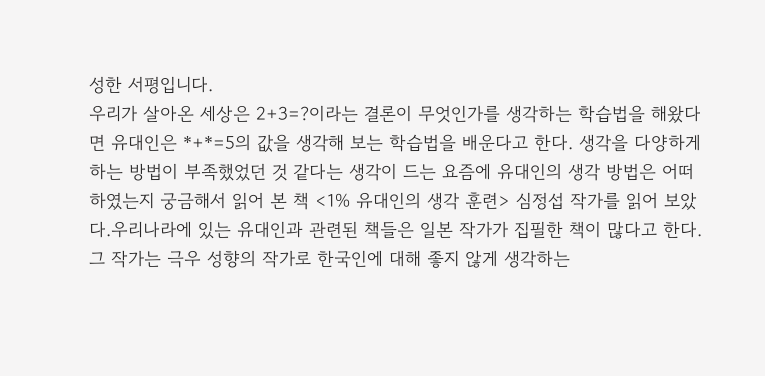성한 서평입니다.
우리가 살아온 세상은 2+3=?이라는 결론이 무엇인가를 생각하는 학습법을 해왔다면 유대인은 *+*=5의 값을 생각해 보는 학습법을 배운다고 한다. 생각을 다양하게 하는 방법이 부족했었던 것 같다는 생각이 드는 요즘에 유대인의 생각 방법은 어떠하였는지 궁금해서 읽어 본 책 <1% 유대인의 생각 훈련> 심정섭 작가를 읽어 보았다.우리나라에 있는 유대인과 관련된 책들은 일본 작가가 집필한 책이 많다고 한다. 그 작가는 극우 성향의 작가로 한국인에 대해 좋지 않게 생각하는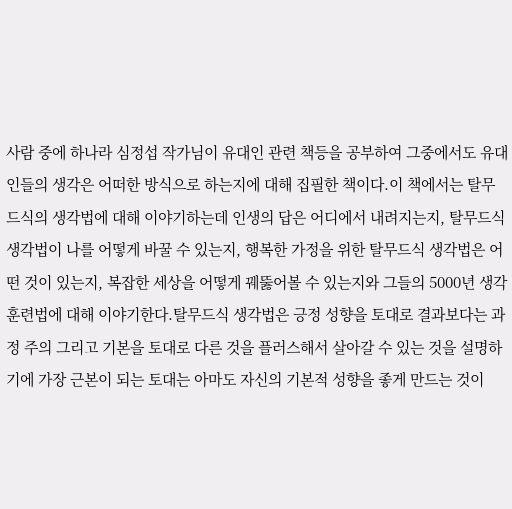사람 중에 하나라 심정섭 작가님이 유대인 관련 책등을 공부하여 그중에서도 유대인들의 생각은 어떠한 방식으로 하는지에 대해 집필한 책이다.이 책에서는 탈무드식의 생각법에 대해 이야기하는데 인생의 답은 어디에서 내려지는지, 탈무드식 생각법이 나를 어떻게 바꿀 수 있는지, 행복한 가정을 위한 탈무드식 생각법은 어떤 것이 있는지, 복잡한 세상을 어떻게 꿰뚫어볼 수 있는지와 그들의 5000년 생각 훈련법에 대해 이야기한다.탈무드식 생각법은 긍정 성향을 토대로 결과보다는 과정 주의 그리고 기본을 토대로 다른 것을 플러스해서 살아갈 수 있는 것을 설명하기에 가장 근본이 되는 토대는 아마도 자신의 기본적 성향을 좋게 만드는 것이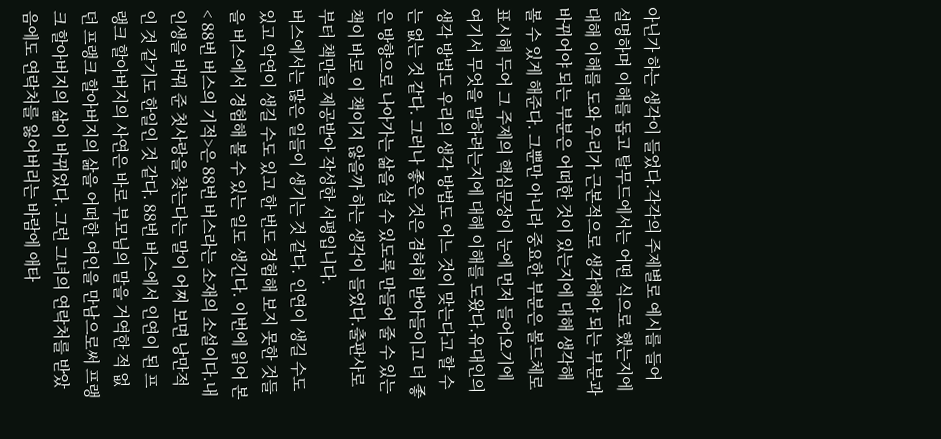아닌가 하는 생각이 들었다.각각의 주제별로 예시를 들어 설명하며 이해를 돕고 탈무드에서는 어떤 식으로 했는지에 대해 이해를 도와 우리가 근본적으로 생각해야 되는 부분과 바뀌어야 되는 부분은 어떠한 것이 있는지에 대해 생각해 볼 수 있게 해준다. 그뿐만 아니라 중요한 부분은 볼드체로 표시해 두어 그 주제의 핵심문장이 눈에 먼저 들어오기에 여기서 무엇을 말하려는지에 대해 이해를 도왔다.유대인의 생각 방법도 우리의 생각 방법도 어느 것이 맞는다고 할 수는 없는 것 같다. 그러나 좋은 것은 겸허히 받아들이고 더 좋은 방향으로 나아가는 삶을 살 수 있도록 만들어 줄 수 있는 책이 바로 이 책이지 않을까 하는 생각이 들었다.출판사로부터 책만을 제공받아 작성한 서평입니다.
버스에서는 많은 일들이 생기는 것 같다. 인연이 생길 수도 있고 악연이 생길 수도 있고 한 번도 경험해 보지 못한 것들을 버스에서 경험해 볼 수 있는 일도 생긴다. 이번에 읽어 본< 88번 버스의 기적>은 88번 버스라는 소재의 소설이다.내 인생을 바꿔 준 첫사랑을 찾는다는 말이 어찌 보면 낭만적인 것 같기도 한일인 것 같다. 88번 버스에서 인연이 된 프랭크 할아버지의 사연은 바로 부모님의 말을 거역한 적 없던 프랭크 할아버지의 삶을 어떠한 여인을 만남으로써 프랭크 할아버지의 삶이 바뀌었다. 그런 그녀의 연락처를 받았음에도 연락처를 잃어버리는 바람에 애타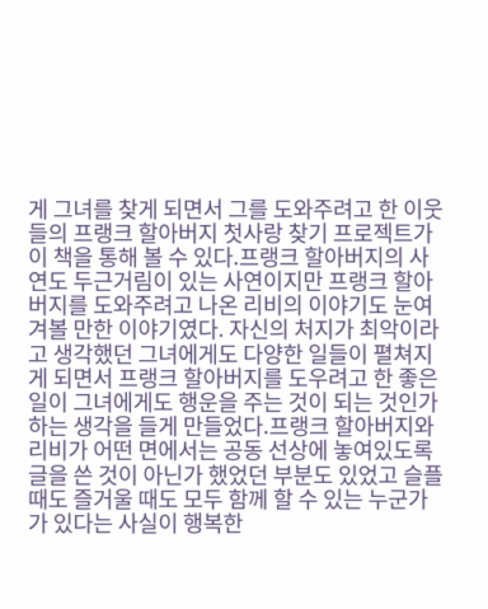게 그녀를 찾게 되면서 그를 도와주려고 한 이웃들의 프랭크 할아버지 첫사랑 찾기 프로젝트가 이 책을 통해 볼 수 있다.프랭크 할아버지의 사연도 두근거림이 있는 사연이지만 프랭크 할아버지를 도와주려고 나온 리비의 이야기도 눈여겨볼 만한 이야기였다. 자신의 처지가 최악이라고 생각했던 그녀에게도 다양한 일들이 펼쳐지게 되면서 프랭크 할아버지를 도우려고 한 좋은 일이 그녀에게도 행운을 주는 것이 되는 것인가 하는 생각을 들게 만들었다.프랭크 할아버지와 리비가 어떤 면에서는 공동 선상에 놓여있도록 글을 쓴 것이 아닌가 했었던 부분도 있었고 슬플 때도 즐거울 때도 모두 함께 할 수 있는 누군가가 있다는 사실이 행복한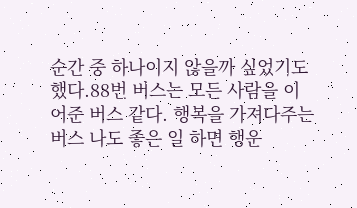순간 중 하나이지 않을까 싶었기도 했다.88번 버스는 모든 사람을 이어준 버스 같다. 행복을 가져다주는 버스 나도 좋은 일 하면 행운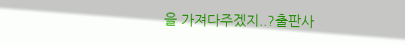을 가져다주겠지..?출판사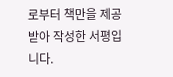로부터 책만을 제공받아 작성한 서평입니다.